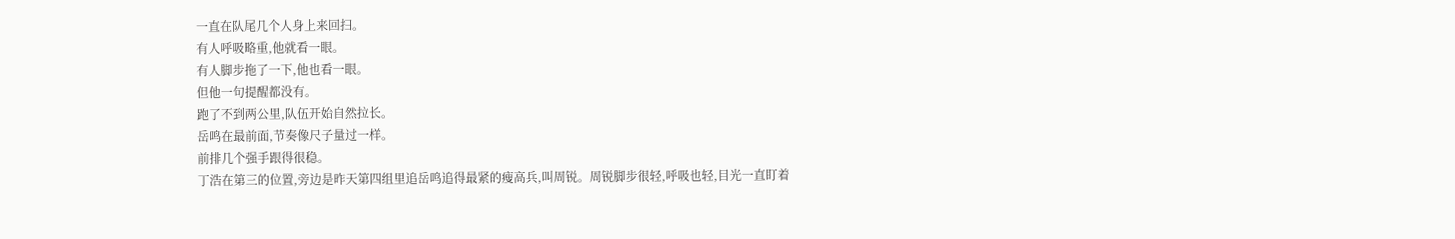一直在队尾几个人身上来回扫。
有人呼吸略重,他就看一眼。
有人脚步拖了一下,他也看一眼。
但他一句提醒都没有。
跑了不到两公里,队伍开始自然拉长。
岳鸣在最前面,节奏像尺子量过一样。
前排几个强手跟得很稳。
丁浩在第三的位置,旁边是昨天第四组里追岳鸣追得最紧的瘦高兵,叫周锐。周锐脚步很轻,呼吸也轻,目光一直盯着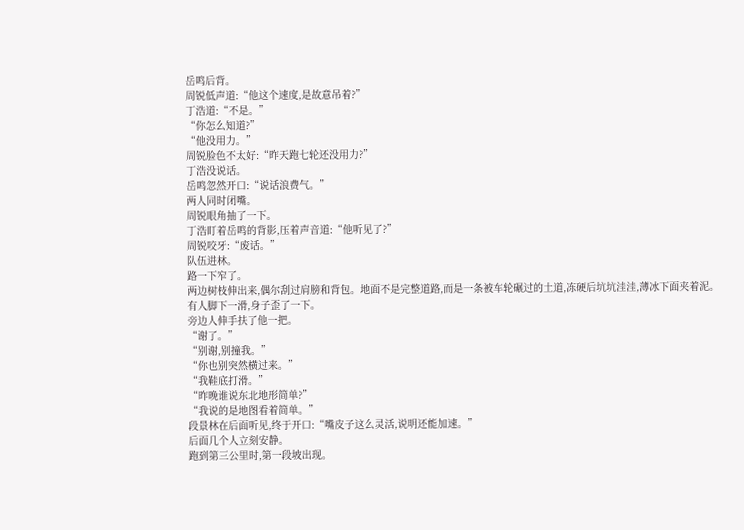岳鸣后背。
周锐低声道:“他这个速度,是故意吊着?”
丁浩道:“不是。”
“你怎么知道?”
“他没用力。”
周锐脸色不太好:“昨天跑七轮还没用力?”
丁浩没说话。
岳鸣忽然开口:“说话浪费气。”
两人同时闭嘴。
周锐眼角抽了一下。
丁浩盯着岳鸣的背影,压着声音道:“他听见了?”
周锐咬牙:“废话。”
队伍进林。
路一下窄了。
两边树枝伸出来,偶尔刮过肩膀和背包。地面不是完整道路,而是一条被车轮碾过的土道,冻硬后坑坑洼洼,薄冰下面夹着泥。
有人脚下一滑,身子歪了一下。
旁边人伸手扶了他一把。
“谢了。”
“别谢,别撞我。”
“你也别突然横过来。”
“我鞋底打滑。”
“昨晚谁说东北地形简单?”
“我说的是地图看着简单。”
段景林在后面听见,终于开口:“嘴皮子这么灵活,说明还能加速。”
后面几个人立刻安静。
跑到第三公里时,第一段坡出现。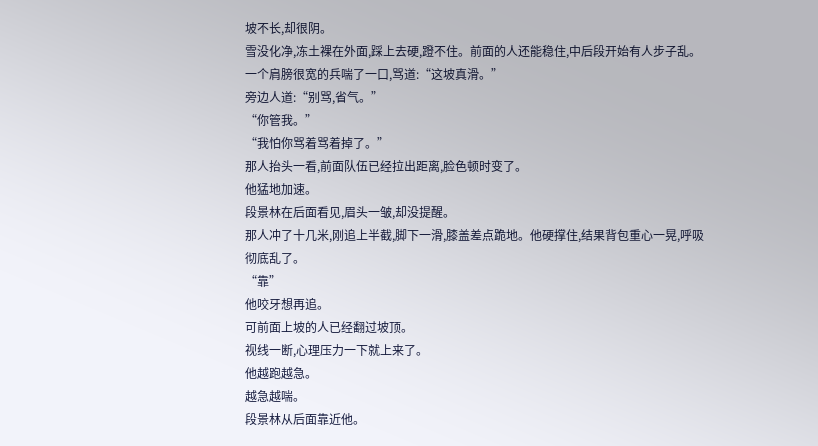坡不长,却很阴。
雪没化净,冻土裸在外面,踩上去硬,蹬不住。前面的人还能稳住,中后段开始有人步子乱。
一个肩膀很宽的兵喘了一口,骂道:“这坡真滑。”
旁边人道:“别骂,省气。”
“你管我。”
“我怕你骂着骂着掉了。”
那人抬头一看,前面队伍已经拉出距离,脸色顿时变了。
他猛地加速。
段景林在后面看见,眉头一皱,却没提醒。
那人冲了十几米,刚追上半截,脚下一滑,膝盖差点跪地。他硬撑住,结果背包重心一晃,呼吸彻底乱了。
“靠”
他咬牙想再追。
可前面上坡的人已经翻过坡顶。
视线一断,心理压力一下就上来了。
他越跑越急。
越急越喘。
段景林从后面靠近他。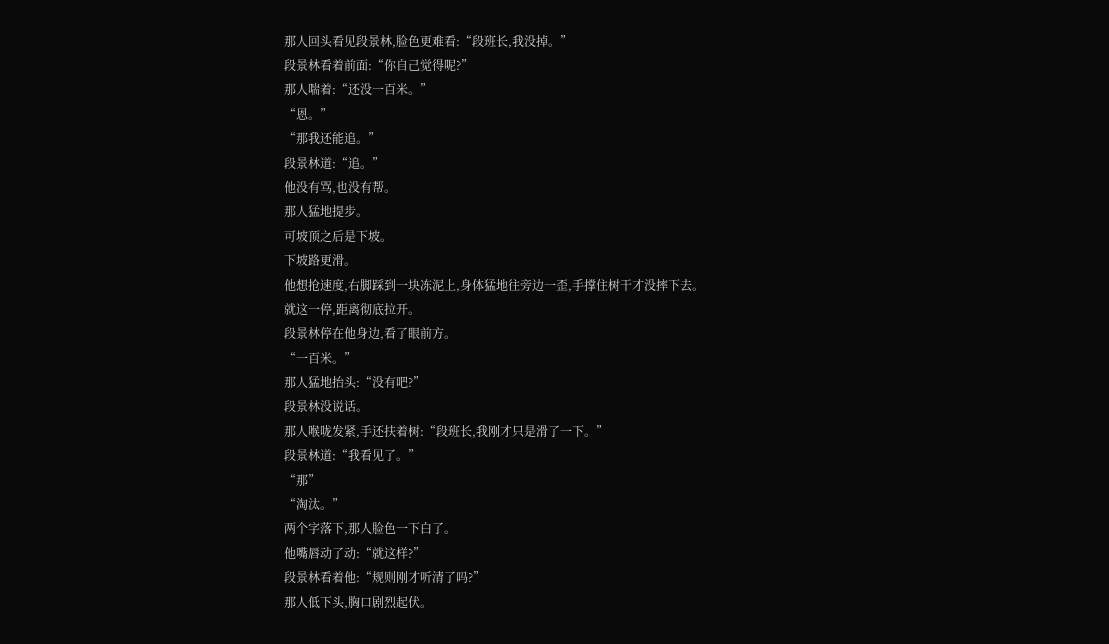那人回头看见段景林,脸色更难看:“段班长,我没掉。”
段景林看着前面:“你自己觉得呢?”
那人喘着:“还没一百米。”
“恩。”
“那我还能追。”
段景林道:“追。”
他没有骂,也没有帮。
那人猛地提步。
可坡顶之后是下坡。
下坡路更滑。
他想抢速度,右脚踩到一块冻泥上,身体猛地往旁边一歪,手撑住树干才没摔下去。
就这一停,距离彻底拉开。
段景林停在他身边,看了眼前方。
“一百米。”
那人猛地抬头:“没有吧?”
段景林没说话。
那人喉咙发紧,手还扶着树:“段班长,我刚才只是滑了一下。”
段景林道:“我看见了。”
“那”
“淘汰。”
两个字落下,那人脸色一下白了。
他嘴唇动了动:“就这样?”
段景林看着他:“规则刚才听清了吗?”
那人低下头,胸口剧烈起伏。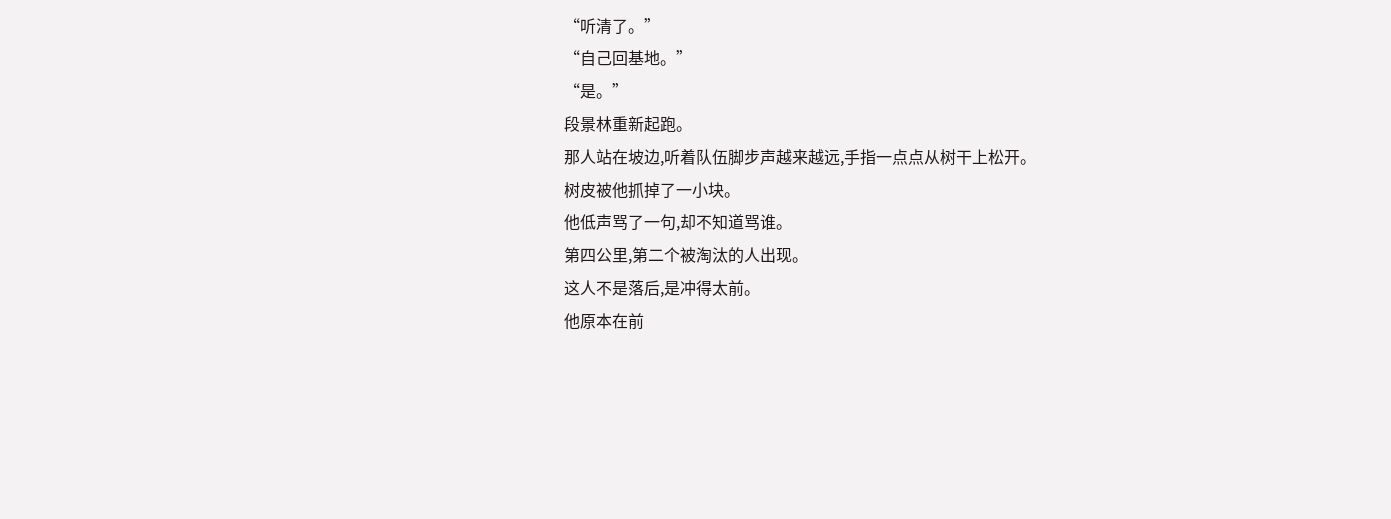“听清了。”
“自己回基地。”
“是。”
段景林重新起跑。
那人站在坡边,听着队伍脚步声越来越远,手指一点点从树干上松开。
树皮被他抓掉了一小块。
他低声骂了一句,却不知道骂谁。
第四公里,第二个被淘汰的人出现。
这人不是落后,是冲得太前。
他原本在前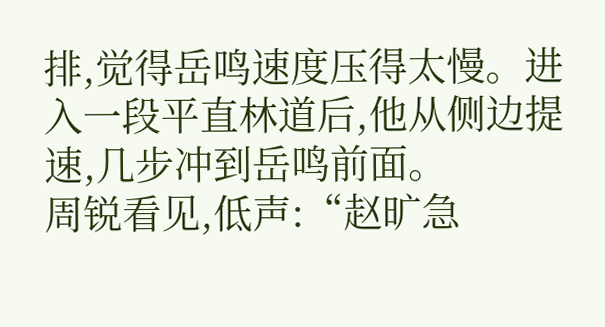排,觉得岳鸣速度压得太慢。进入一段平直林道后,他从侧边提速,几步冲到岳鸣前面。
周锐看见,低声:“赵旷急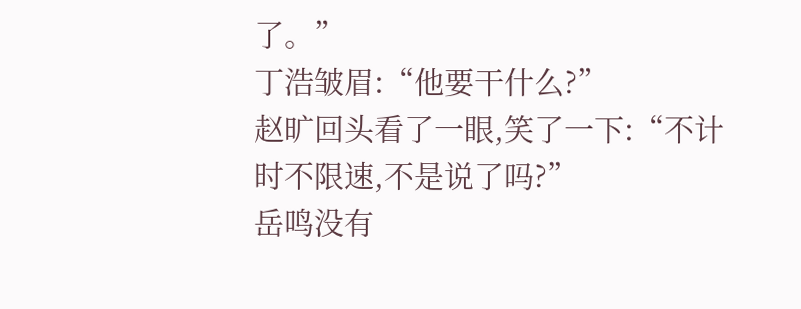了。”
丁浩皱眉:“他要干什么?”
赵旷回头看了一眼,笑了一下:“不计时不限速,不是说了吗?”
岳鸣没有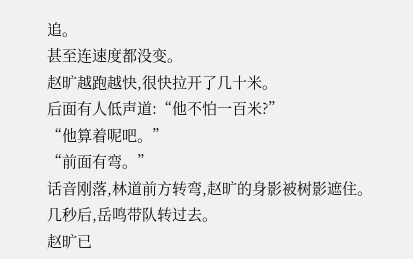追。
甚至连速度都没变。
赵旷越跑越快,很快拉开了几十米。
后面有人低声道:“他不怕一百米?”
“他算着呢吧。”
“前面有弯。”
话音刚落,林道前方转弯,赵旷的身影被树影遮住。
几秒后,岳鸣带队转过去。
赵旷已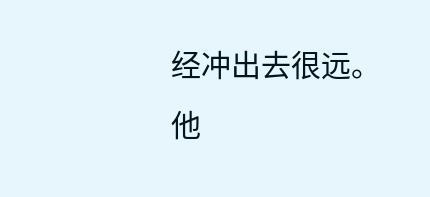经冲出去很远。
他